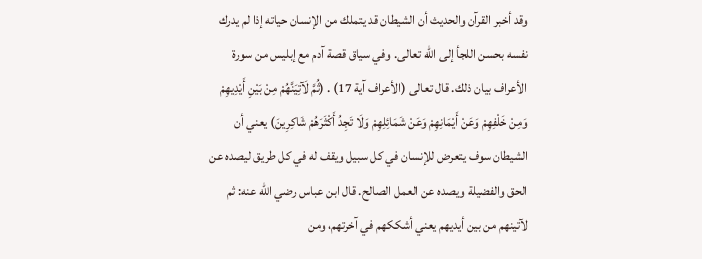وقد أخبر القرآن والحديث أن الشيطان قد يتملك من الإنسان حياته إذا لم يدرك نفسه بحسن اللجأ إلى الله تعالى. وفي سياق قصة آدم مع إبليس من سورة الأعراف بيان ذلك. قال تعالى (الأعراف آية 17) . (ثُمَّ لَآتِيَنَّهُمْ مِنْ بَيْنِ أَيْدِيهِمْ وَمِنْ خَلْفِهِمْ وَعَنْ أَيْمَانِهِمْ وَعَنْ شَمَائِلِهِمْ وَلَا تَجِدُ أَكْثَرَهُمْ شَاكِرِينَ) يعني أن الشيطان سوف يتعرض للإنسان في كل سبيل ويقف له في كل طريق ليصده عن الحق والفضيلة ويصده عن العمل الصالح. قال ابن عباس رضي الله عنه: ثم لآتينهم من بين أيديهم يعني أشككهم في آخرتهم، ومن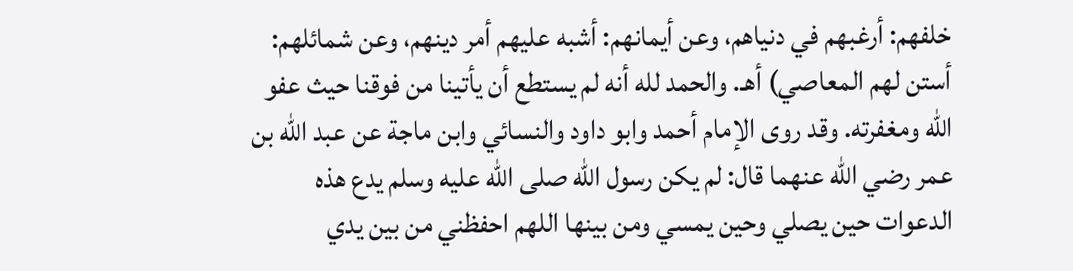خلفهم: أرغبهم في دنياهم، وعن أيمانهم: أشبه عليهم أمر دينهم، وعن شمائلهم: أستن لهم المعاصي) أهـ. والحمد لله أنه لم يستطع أن يأتينا من فوقنا حيث عفو الله ومغفرته. وقد روى الإمام أحمد وابو داود والنسائي وابن ماجة عن عبد الله بن عمر رضي الله عنهما قال: لم يكن رسول الله صلى الله عليه وسلم يدع هذه الدعوات حين يصلي وحين يمسي ومن بينها اللهم احفظني من بين يدي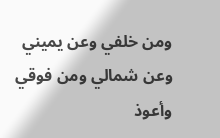ومن خلفي وعن يميني وعن شمالي ومن فوقي وأعوذ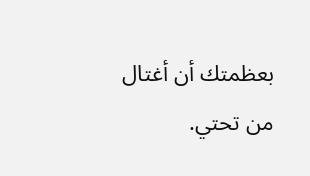بعظمتك أن أغتال من تحتي.